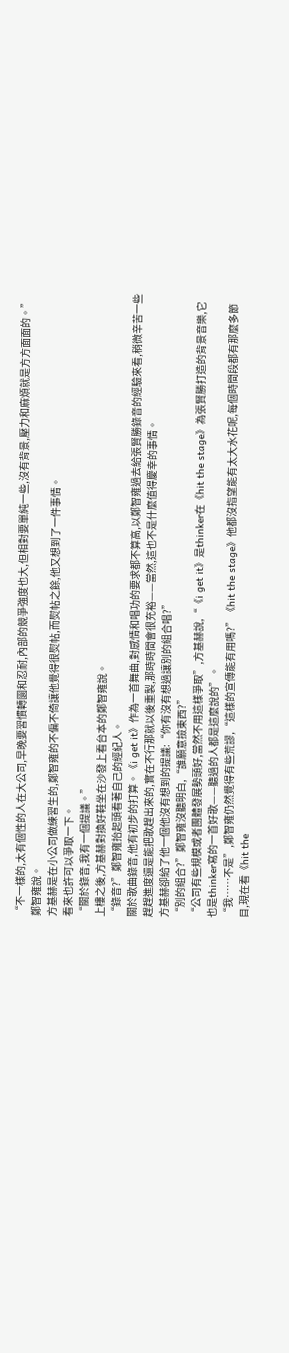“不一樣的,太有個性的人在大公司,早晚要習慣轉圜和忍耐,內部的競爭強度也大,但相對要單純一些,沒有背景,壓力和麻煩就是方方面面的。”鄭智雍說。
方基赫是在小公司做練習生的,鄭智雍的不偏不倚讓他覺得很熨帖,而熨帖之餘,他又想到了一件事情。
看來也許可以爭取一下。
“關於錄音,我有一個提議。”
上樓之後,方基赫對換好鞋坐在沙發上看台本的鄭智雍說。
“錄音?”鄭智雍抬起頭看著自己的經紀人。
關於歌曲錄音,他有初步的打算。《i get it》作為一首舞曲,對感情和唱功的要求都不算高,以鄭智雍過去給張賢勝錄音的經驗來看,稍微辛苦一些趕趕進度還是能把歌趕出來的,實在不行那就以後重製,那時時間會很充裕——當然,這也不是什麼值得慶幸的事情。
方基赫卻給了他一個他沒有想到的提議:“你有沒有想過讓別的組合唱?”
“別的組合?”鄭智雍沒聽明白,“誰願意撿東西?”
“公司有些規模或者團體發展勢頭好,當然不用這樣爭取”,方基赫說,“《i get it》是thinker在《hit the stage》為張賢勝打造的背景音樂,它也是thinker寫的一首好歌——聽過的人都是這麼說的”。
“我……不是”,鄭智雍仍然覺得有些荒謬,“這樣的宣傳能有用嗎?”《hit the stage》他都沒指望能有太大水花呢,每個時間段都有那麼多節目,現在看《hit the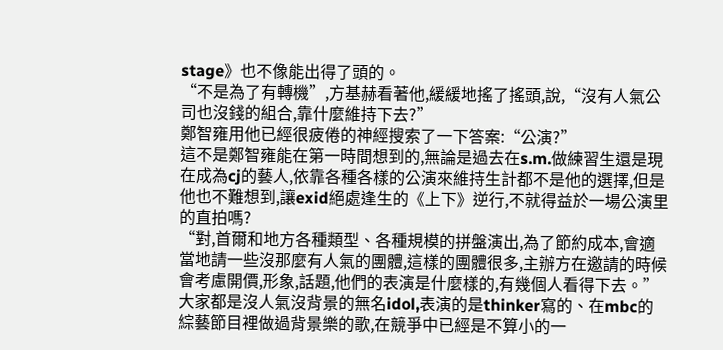stage》也不像能出得了頭的。
“不是為了有轉機”,方基赫看著他,緩緩地搖了搖頭,說,“沒有人氣公司也沒錢的組合,靠什麼維持下去?”
鄭智雍用他已經很疲倦的神經搜索了一下答案:“公演?”
這不是鄭智雍能在第一時間想到的,無論是過去在s.m.做練習生還是現在成為cj的藝人,依靠各種各樣的公演來維持生計都不是他的選擇,但是他也不難想到,讓exid絕處逢生的《上下》逆行,不就得益於一場公演里的直拍嗎?
“對,首爾和地方各種類型、各種規模的拼盤演出,為了節約成本,會適當地請一些沒那麼有人氣的團體,這樣的團體很多,主辦方在邀請的時候會考慮開價,形象,話題,他們的表演是什麼樣的,有幾個人看得下去。”
大家都是沒人氣沒背景的無名idol,表演的是thinker寫的、在mbc的綜藝節目裡做過背景樂的歌,在競爭中已經是不算小的一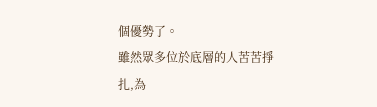個優勢了。
雖然眾多位於底層的人苦苦掙扎,為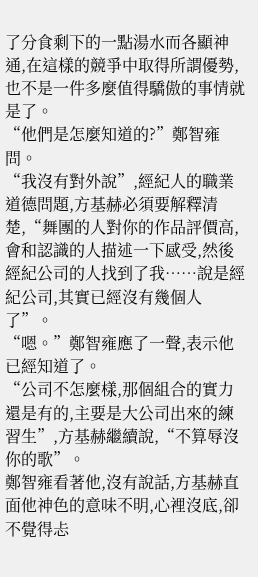了分食剩下的一點湯水而各顯神通,在這樣的競爭中取得所謂優勢,也不是一件多麼值得驕傲的事情就是了。
“他們是怎麼知道的?”鄭智雍問。
“我沒有對外說”,經紀人的職業道德問題,方基赫必須要解釋清楚,“舞團的人對你的作品評價高,會和認識的人描述一下感受,然後經紀公司的人找到了我……說是經紀公司,其實已經沒有幾個人了”。
“嗯。”鄭智雍應了一聲,表示他已經知道了。
“公司不怎麼樣,那個組合的實力還是有的,主要是大公司出來的練習生”,方基赫繼續說,“不算辱沒你的歌”。
鄭智雍看著他,沒有說話,方基赫直面他神色的意味不明,心裡沒底,卻不覺得忐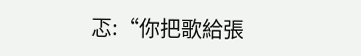忑:“你把歌給張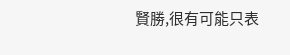賢勝,很有可能只表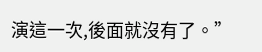演這一次,後面就沒有了。”